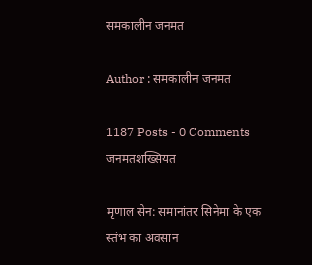समकालीन जनमत

Author : समकालीन जनमत

1187 Posts - 0 Comments
जनमतशख्सियत

मृणाल सेन: समानांतर सिनेमा के एक स्तंभ का अवसान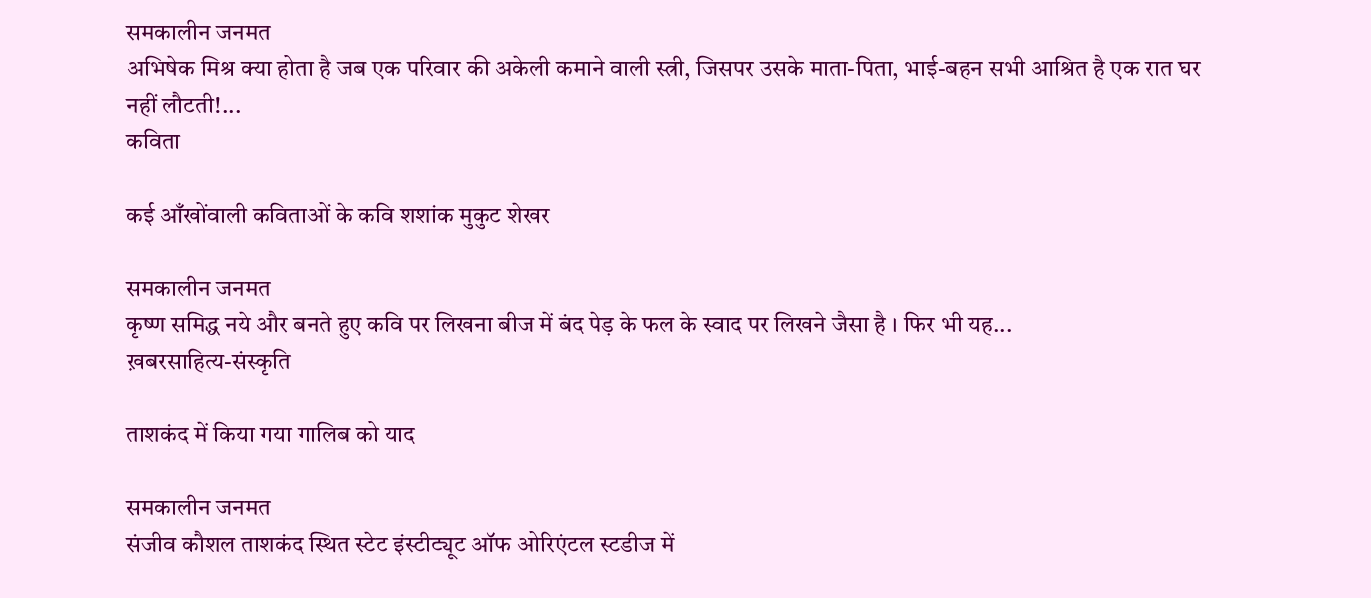समकालीन जनमत
अभिषेक मिश्र क्या होता है जब एक परिवार की अकेली कमाने वाली स्त्री, जिसपर उसके माता-पिता, भाई-बहन सभी आश्रित है एक रात घर नहीं लौटती!...
कविता

कई आँखोंवाली कविताओं के कवि शशांक मुकुट शेखर

समकालीन जनमत
कृष्ण समिद्ध नये और बनते हुए कवि पर लिखना बीज में बंद पेड़ के फल के स्वाद पर लिखने जैसा है । फिर भी यह...
ख़बरसाहित्य-संस्कृति

ताशकंद में किया गया गालिब को याद

समकालीन जनमत
संजीव कौशल ताशकंद स्थित स्टेट इंस्टीट्यूट ऑफ ओरिएंटल स्टडीज में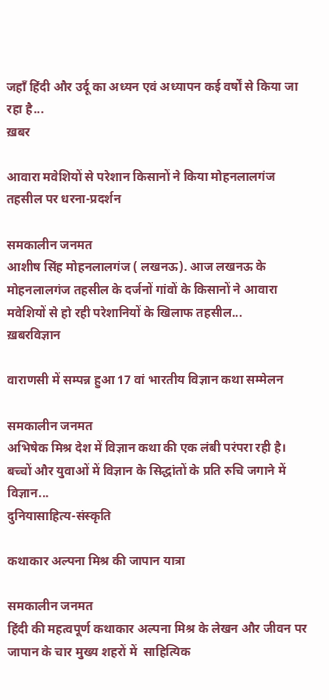जहाँ हिंदी और उर्दू का अध्यन एवं अध्यापन कई वर्षों से किया जा रहा है...
ख़बर

आवारा मवेशियों से परेशान किसानों ने किया मोहनलालगंज तहसील पर धरना-प्रदर्शन

समकालीन जनमत
आशीष सिंह मोहनलालगंज ( लखनऊ). आज लखनऊ के मोहनलालगंज तहसील के दर्जनों गांवों के किसानों ने आवारा मवेशियों से हो रही परेशानियों के खिलाफ तहसील...
ख़बरविज्ञान

वाराणसी में सम्पन्न हुआ 17 वां भारतीय विज्ञान कथा सम्मेलन

समकालीन जनमत
अभिषेक मिश्र देश में विज्ञान कथा की एक लंबी परंपरा रही है। बच्चों और युवाओं में विज्ञान के सिद्धांतों के प्रति रुचि जगाने में विज्ञान...
दुनियासाहित्य-संस्कृति

कथाकार अल्पना मिश्र की जापान यात्रा

समकालीन जनमत
हिंदी की महत्वपूर्ण कथाकार अल्पना मिश्र के लेखन और जीवन पर जापान के चार मुख्य शहरों में  साहित्यिक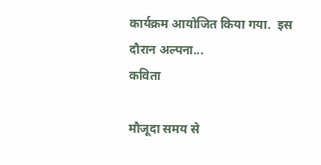कार्यक्रम आयोजित किया गया.  इस दौरान अल्पना...
कविता

मौजूदा समय से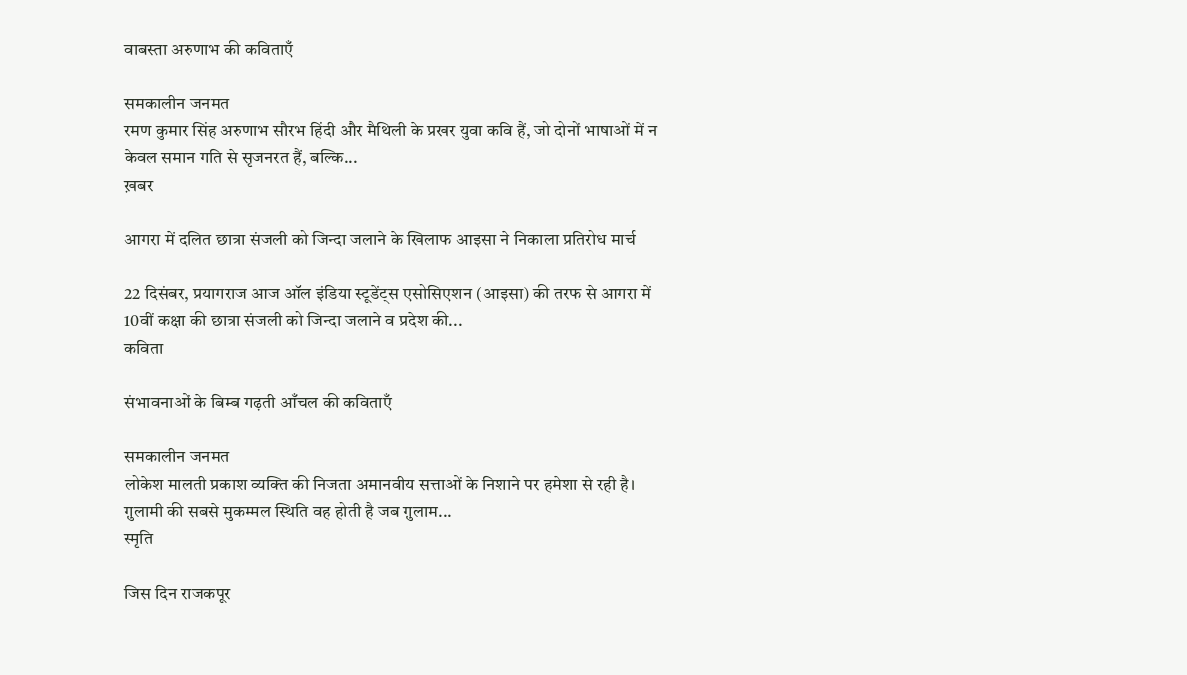वाबस्ता अरुणाभ की कविताएँ

समकालीन जनमत
रमण कुमार सिंह अरुणाभ सौरभ हिंदी और मैथिली के प्रखर युवा कवि हैं, जो दोनों भाषाओं में न केवल समान गति से सृजनरत हैं, बल्कि...
ख़बर

आगरा में दलित छात्रा संजली को जिन्दा जलाने के खिलाफ आइसा ने निकाला प्रतिरोध मार्च

22 दिसंबर, प्रयागराज आज ऑल इंडिया स्टूडेंट्स एसोसिएशन (आइसा) की तरफ से आगरा में 10वीं कक्षा की छात्रा संजली को जिन्दा जलाने व प्रदेश की...
कविता

संभावनाओं के बिम्ब गढ़ती आँचल की कविताएँ

समकालीन जनमत
लोकेश मालती प्रकाश व्यक्ति की निजता अमानवीय सत्ताओं के निशाने पर हमेशा से रही है। ग़ुलामी की सबसे मुकम्मल स्थिति वह होती है जब ग़ुलाम...
स्मृति

जिस दिन राजकपूर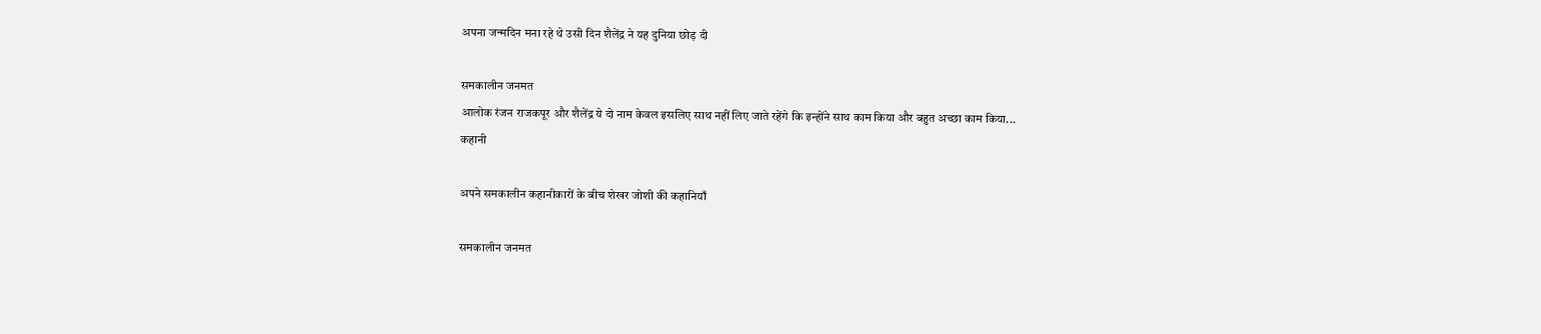अपना जन्मदिन मना रहे थे उसी दिन शैलेंद्र ने यह दुनिया छोड़ दी

समकालीन जनमत
आलोक रंजन राजकपूर और शैलेंद्र ये दो नाम केवल इसलिए साथ नहीं लिए जाते रहेंगे कि इन्होंने साथ काम किया और बहुत अच्छा काम किया...
कहानी

अपने समकालीन कहानीकारों के बीच शेखर जोशी की कहानियाँ

समकालीन जनमत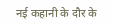नई कहानी के दौर के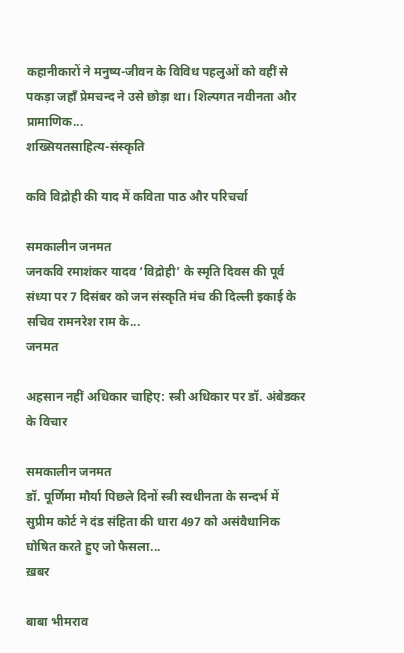कहानीकारों ने मनुष्य-जीवन के विविध पहलुओं को वहीं से पकड़ा जहाँ प्रेमचन्द ने उसे छोड़ा था। शिल्पगत नवीनता और प्रामाणिक...
शख्सियतसाहित्य-संस्कृति

कवि विद्रोही की याद में कविता पाठ और परिचर्चा

समकालीन जनमत
जनकवि रमाशंकर यादव ‘विद्रोही’ के स्मृति दिवस की पूर्व संध्या पर 7 दिसंबर को जन संस्कृति मंच की दिल्ली इकाई के सचिव रामनरेश राम के...
जनमत

अहसान नहीं अधिकार चाहिए: स्त्री अधिकार पर डॉ. अंबेडकर के विचार

समकालीन जनमत
डॉ. पूर्णिमा मौर्या पिछले दिनों स्त्री स्वधीनता के सन्दर्भ में सुप्रीम कोर्ट ने दंड संहिता की धारा 497 को असंवैधानिक घोषित करते हुए जो फैसला...
ख़बर

बाबा भीमराव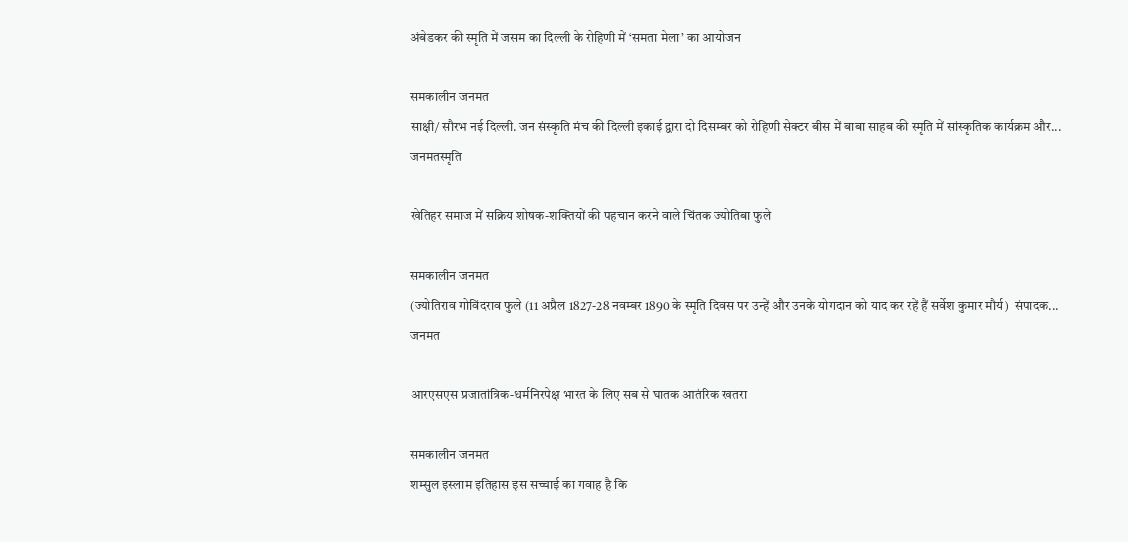अंबेडकर की स्मृति में जसम का दिल्ली के रोहिणी में ‘समता मेला’ का आयोजन

समकालीन जनमत
साक्षी/ सौरभ नई दिल्ली. जन संस्कृति मंच की दिल्ली इकाई द्वारा दो दिसम्बर को रोहिणी सेक्टर बीस में बाबा साहब की स्मृति में सांस्कृतिक कार्यक्रम और...
जनमतस्मृति

खेतिहर समाज में सक्रिय शोषक-शक्तियों की पहचान करने वाले चिंतक ज्योतिबा फुले

समकालीन जनमत
(ज्योतिराव गोविंदराव फुले (11 अप्रैल 1827-28 नवम्बर 1890 के स्मृति दिवस पर उन्हें और उनके योगदान को याद कर रहें हैं सर्वेश कुमार मौर्य)  संपादक...
जनमत

आरएसएस प्रजातांत्रिक-धर्मनिरपेक्ष भारत के लिए सब से घातक आतंरिक खतरा

समकालीन जनमत
शम्सुल इस्लाम इतिहास इस सच्चाई का गवाह है कि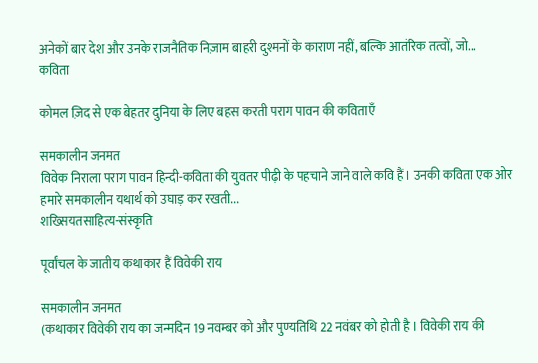अनेकों बार देश और उनके राजनैतिक निज़ाम बाहरी दुश्मनों के काराण नहीं, बल्कि आतंरिक तत्वों, जो...
कविता

कोमल ज़िद से एक बेहतर दुनिया के लिए बहस करती पराग पावन की कविताएँ

समकालीन जनमत
विवेक निराला पराग पावन हिन्दी-कविता की युवतर पीढ़ी के पहचाने जाने वाले कवि हैं। उनकी कविता एक ओर हमारे समकालीन यथार्थ को उघाड़ कर रखती...
शख्सियतसाहित्य-संस्कृति

पूर्वांचल के जातीय कथाकार हैं विवेकी राय

समकालीन जनमत
(कथाकार विवेकी राय का जन्मदिन 19 नवम्बर को और पुण्यतिथि 22 नवंबर को होती है । विवेकी राय की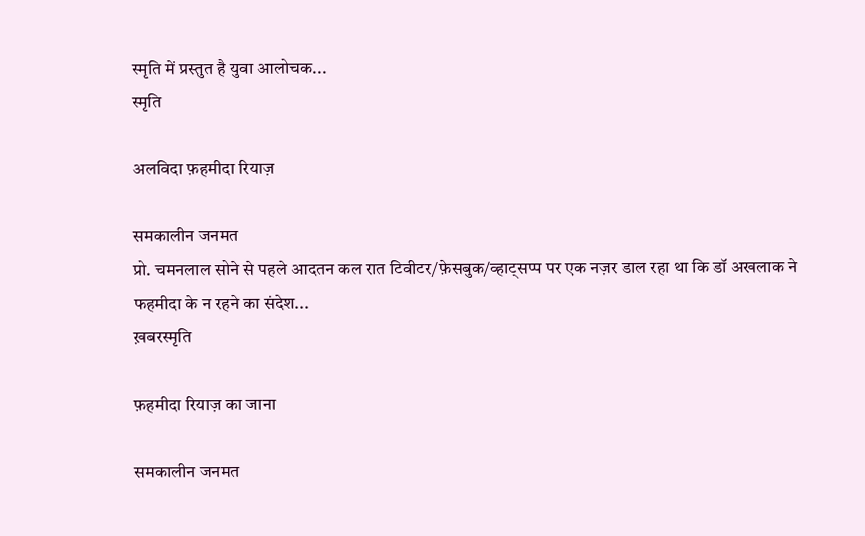स्मृति में प्रस्तुत है युवा आलोचक...
स्मृति

अलविदा फ़हमीदा रियाज़

समकालीन जनमत
प्रो. चमनलाल सोने से पहले आदतन कल रात टिवीटर/फ़ेसबुक/व्हाट्सप्प पर एक नज़र डाल रहा था कि डॉ अखलाक ने फहमीदा के न रहने का संदेश...
ख़बरस्मृति

फ़हमीदा रियाज़ का जाना

समकालीन जनमत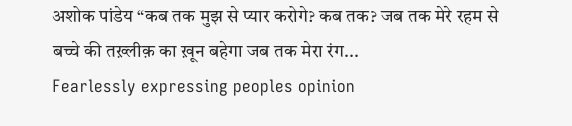अशोक पांडेय “कब तक मुझ से प्यार करोगे? कब तक? जब तक मेरे रहम से बच्चे की तख़्लीक़ का ख़ून बहेगा जब तक मेरा रंग...
Fearlessly expressing peoples opinion